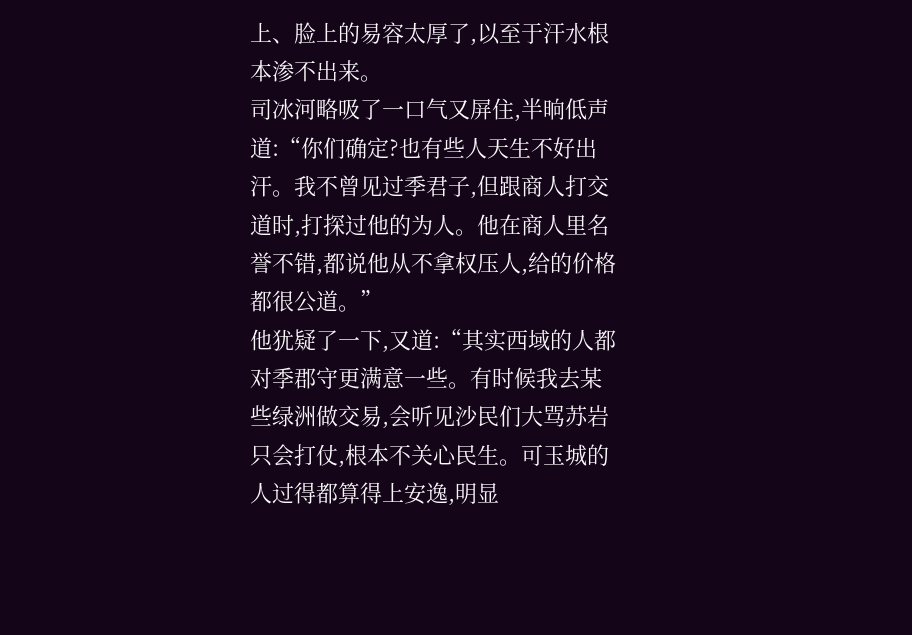上、脸上的易容太厚了,以至于汗水根本渗不出来。
司冰河略吸了一口气又屏住,半晌低声道:“你们确定?也有些人天生不好出汗。我不曾见过季君子,但跟商人打交道时,打探过他的为人。他在商人里名誉不错,都说他从不拿权压人,给的价格都很公道。”
他犹疑了一下,又道:“其实西域的人都对季郡守更满意一些。有时候我去某些绿洲做交易,会听见沙民们大骂苏岩只会打仗,根本不关心民生。可玉城的人过得都算得上安逸,明显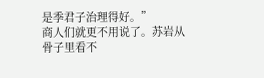是季君子治理得好。”
商人们就更不用说了。苏岩从骨子里看不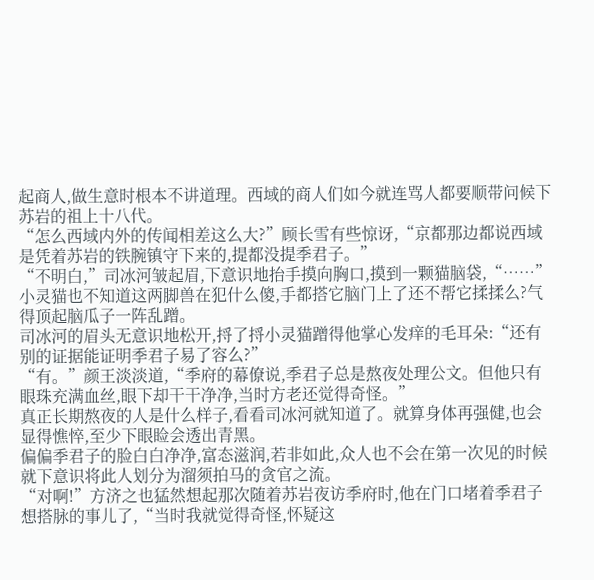起商人,做生意时根本不讲道理。西域的商人们如今就连骂人都要顺带问候下苏岩的祖上十八代。
“怎么西域内外的传闻相差这么大?”顾长雪有些惊讶,“京都那边都说西域是凭着苏岩的铁腕镇守下来的,提都没提季君子。”
“不明白,”司冰河皱起眉,下意识地抬手摸向胸口,摸到一颗猫脑袋,“……”
小灵猫也不知道这两脚兽在犯什么傻,手都搭它脑门上了还不帮它揉揉么?气得顶起脑瓜子一阵乱蹭。
司冰河的眉头无意识地松开,捋了捋小灵猫蹭得他掌心发痒的毛耳朵:“还有别的证据能证明季君子易了容么?”
“有。”颜王淡淡道,“季府的幕僚说,季君子总是熬夜处理公文。但他只有眼珠充满血丝,眼下却干干净净,当时方老还觉得奇怪。”
真正长期熬夜的人是什么样子,看看司冰河就知道了。就算身体再强健,也会显得憔悴,至少下眼睑会透出青黑。
偏偏季君子的脸白白净净,富态滋润,若非如此,众人也不会在第一次见的时候就下意识将此人划分为溜须拍马的贪官之流。
“对啊!”方济之也猛然想起那次随着苏岩夜访季府时,他在门口堵着季君子想搭脉的事儿了,“当时我就觉得奇怪,怀疑这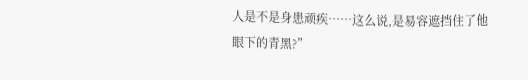人是不是身患顽疾……这么说,是易容遮挡住了他眼下的青黑?”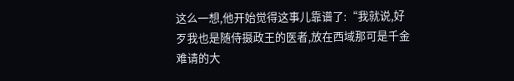这么一想,他开始觉得这事儿靠谱了:“我就说,好歹我也是随侍摄政王的医者,放在西域那可是千金难请的大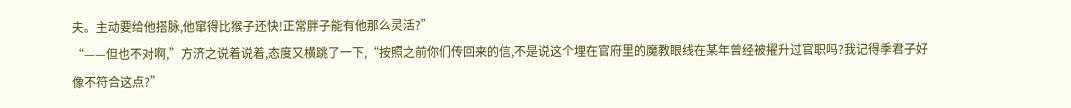夫。主动要给他搭脉,他窜得比猴子还快!正常胖子能有他那么灵活?”
“——但也不对啊,”方济之说着说着,态度又横跳了一下,“按照之前你们传回来的信,不是说这个埋在官府里的魔教眼线在某年曾经被擢升过官职吗?我记得季君子好像不符合这点?”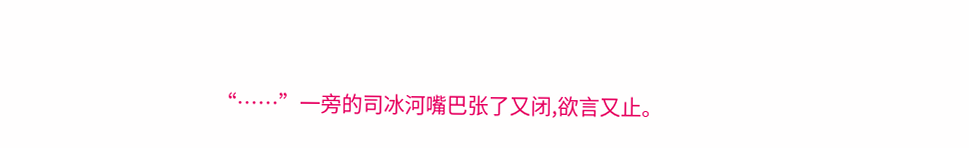“……”一旁的司冰河嘴巴张了又闭,欲言又止。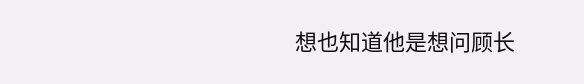想也知道他是想问顾长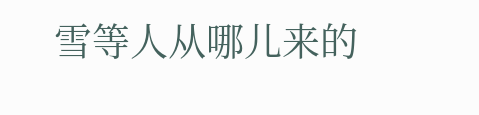雪等人从哪儿来的